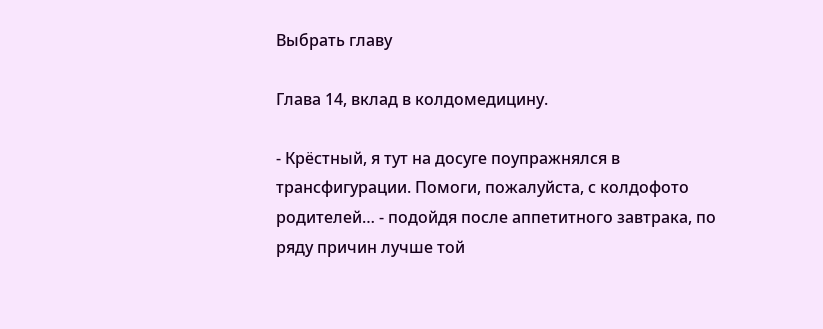Выбрать главу

Глава 14, вклад в колдомедицину.

- Крёстный, я тут на досуге поупражнялся в трансфигурации. Помоги, пожалуйста, с колдофото родителей… - подойдя после аппетитного завтрака, по ряду причин лучше той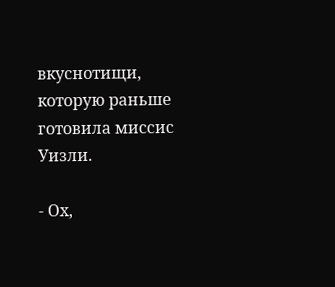вкуснотищи, которую раньше готовила миссис Уизли.

- Ох,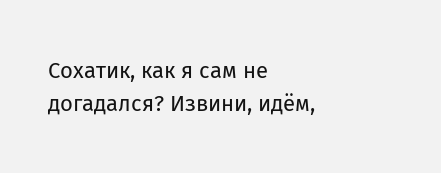Сохатик, как я сам не догадался? Извини, идём,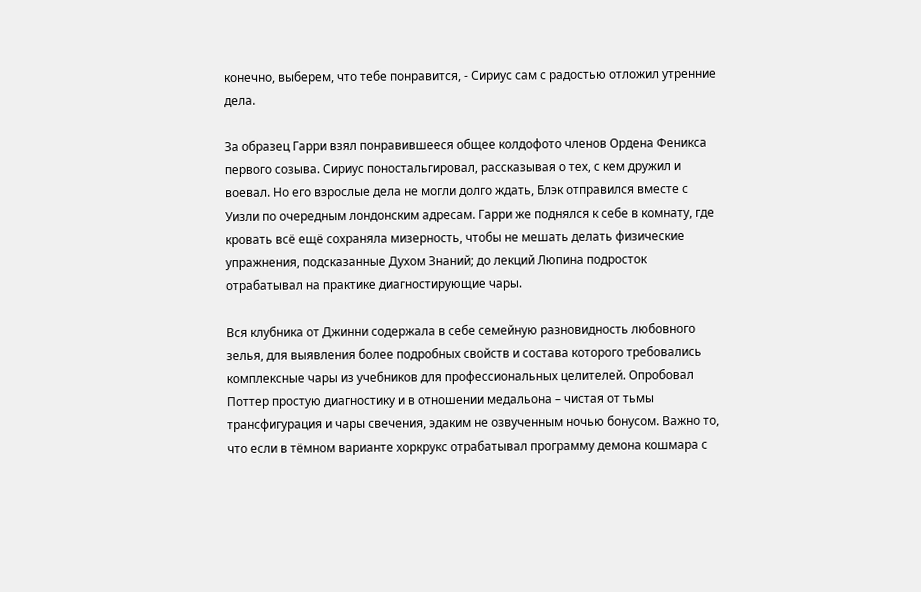конечно, выберем, что тебе понравится, - Сириус сам с радостью отложил утренние дела.

За образец Гарри взял понравившееся общее колдофото членов Ордена Феникса первого созыва. Сириус поностальгировал, рассказывая о тех, с кем дружил и воевал. Но его взрослые дела не могли долго ждать, Блэк отправился вместе с Уизли по очередным лондонским адресам. Гарри же поднялся к себе в комнату, где кровать всё ещё сохраняла мизерность, чтобы не мешать делать физические упражнения, подсказанные Духом Знаний; до лекций Люпина подросток отрабатывал на практике диагностирующие чары.

Вся клубника от Джинни содержала в себе семейную разновидность любовного зелья, для выявления более подробных свойств и состава которого требовались комплексные чары из учебников для профессиональных целителей. Опробовал Поттер простую диагностику и в отношении медальона – чистая от тьмы трансфигурация и чары свечения, эдаким не озвученным ночью бонусом. Важно то, что если в тёмном варианте хоркрукс отрабатывал программу демона кошмара с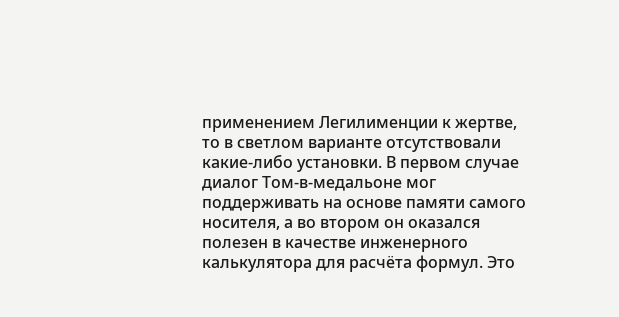применением Легилименции к жертве, то в светлом варианте отсутствовали какие-либо установки. В первом случае диалог Том-в-медальоне мог поддерживать на основе памяти самого носителя, а во втором он оказался полезен в качестве инженерного калькулятора для расчёта формул. Это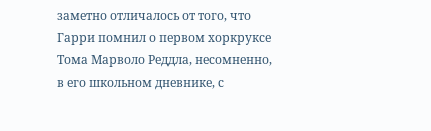заметно отличалось от того, что Гарри помнил о первом хоркруксе Тома Марволо Реддла, несомненно, в его школьном дневнике, с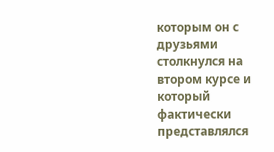которым он с друзьями столкнулся на втором курсе и который фактически представлялся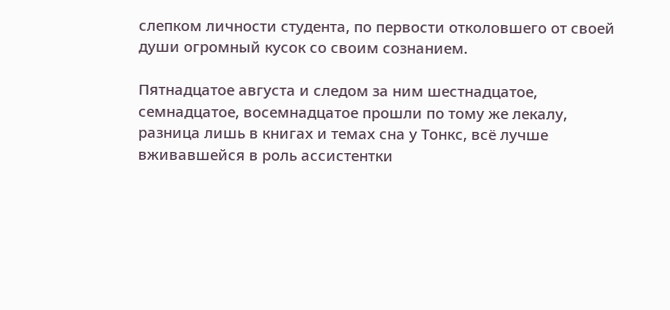слепком личности студента, по первости отколовшего от своей души огромный кусок со своим сознанием.

Пятнадцатое августа и следом за ним шестнадцатое, семнадцатое, восемнадцатое прошли по тому же лекалу, разница лишь в книгах и темах сна у Тонкс, всё лучше вживавшейся в роль ассистентки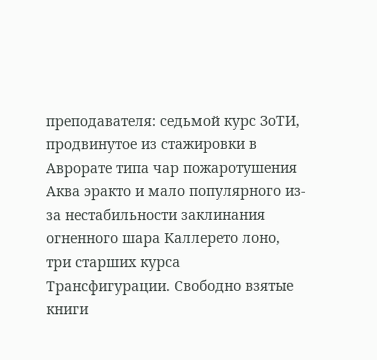преподавателя: седьмой курс ЗоТИ, продвинутое из стажировки в Аврорате типа чар пожаротушения Аква эракто и мало популярного из-за нестабильности заклинания огненного шара Каллерето лоно, три старших курса Трансфигурации. Свободно взятые книги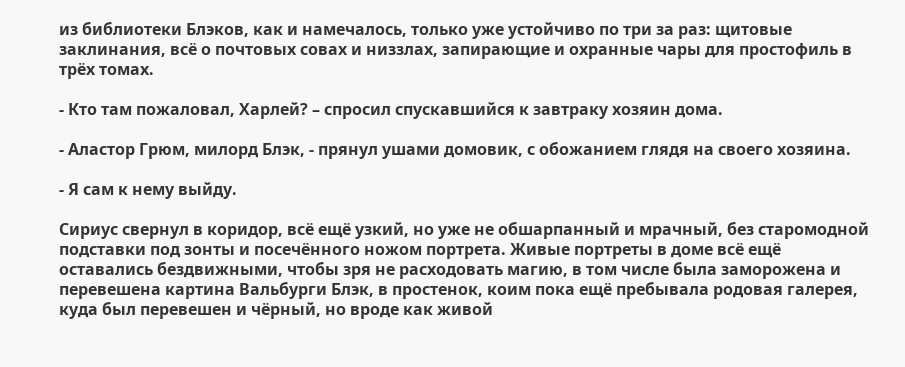из библиотеки Блэков, как и намечалось, только уже устойчиво по три за раз: щитовые заклинания, всё о почтовых совах и низзлах, запирающие и охранные чары для простофиль в трёх томах.

- Кто там пожаловал, Харлей? – спросил спускавшийся к завтраку хозяин дома.

- Аластор Грюм, милорд Блэк, - прянул ушами домовик, с обожанием глядя на своего хозяина.

- Я сам к нему выйду.

Сириус свернул в коридор, всё ещё узкий, но уже не обшарпанный и мрачный, без старомодной подставки под зонты и посечённого ножом портрета. Живые портреты в доме всё ещё оставались бездвижными, чтобы зря не расходовать магию, в том числе была заморожена и перевешена картина Вальбурги Блэк, в простенок, коим пока ещё пребывала родовая галерея, куда был перевешен и чёрный, но вроде как живой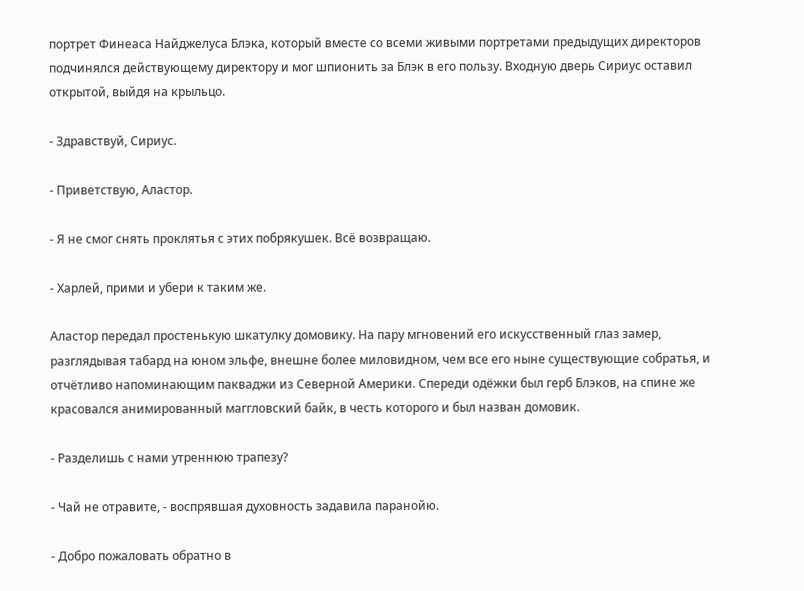портрет Финеаса Найджелуса Блэка, который вместе со всеми живыми портретами предыдущих директоров подчинялся действующему директору и мог шпионить за Блэк в его пользу. Входную дверь Сириус оставил открытой, выйдя на крыльцо.

- Здравствуй, Сириус.

- Приветствую, Аластор.

- Я не смог снять проклятья с этих побрякушек. Всё возвращаю.

- Харлей, прими и убери к таким же.

Аластор передал простенькую шкатулку домовику. На пару мгновений его искусственный глаз замер, разглядывая табард на юном эльфе, внешне более миловидном, чем все его ныне существующие собратья, и отчётливо напоминающим пакваджи из Северной Америки. Спереди одёжки был герб Блэков, на спине же красовался анимированный маггловский байк, в честь которого и был назван домовик.

- Разделишь с нами утреннюю трапезу?

- Чай не отравите, - воспрявшая духовность задавила паранойю.

- Добро пожаловать обратно в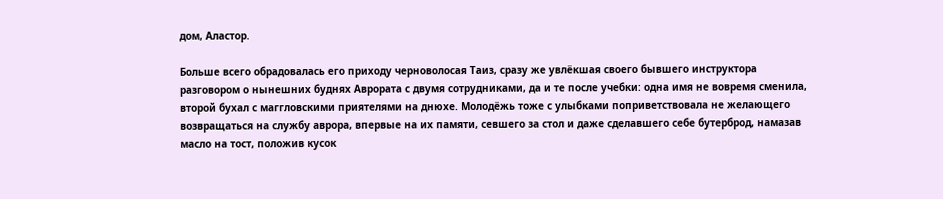дом, Аластор.

Больше всего обрадовалась его приходу черноволосая Таиз, сразу же увлёкшая своего бывшего инструктора разговором о нынешних буднях Аврората с двумя сотрудниками, да и те после учебки: одна имя не вовремя сменила, второй бухал с маггловскими приятелями на днюхе. Молодёжь тоже с улыбками поприветствовала не желающего возвращаться на службу аврора, впервые на их памяти, севшего за стол и даже сделавшего себе бутерброд, намазав масло на тост, положив кусок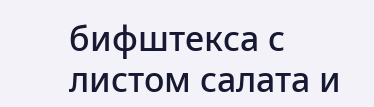бифштекса с листом салата и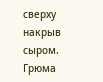сверху накрыв сыром. Грюма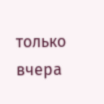только вчера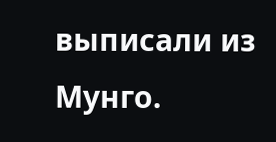выписали из Мунго.